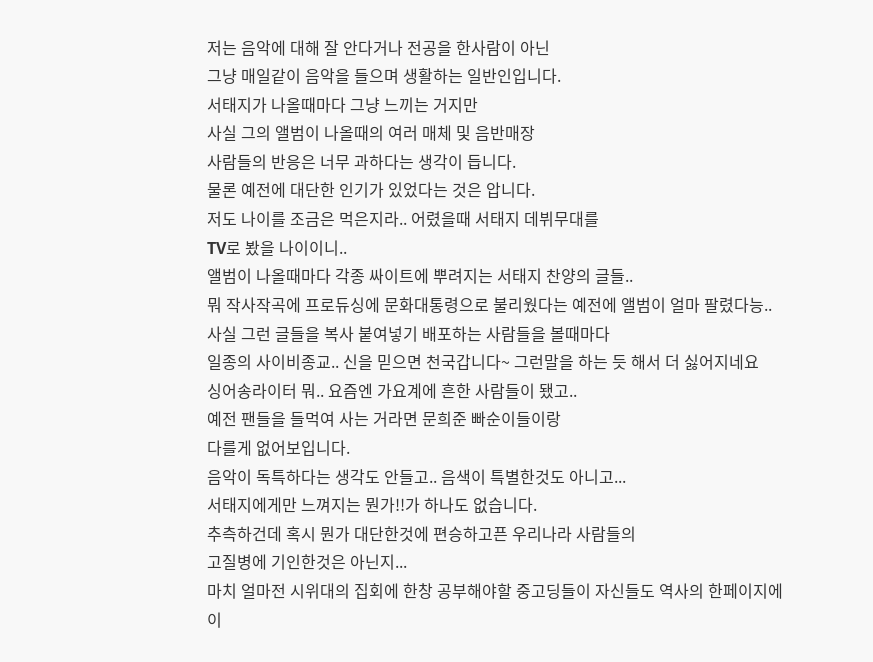저는 음악에 대해 잘 안다거나 전공을 한사람이 아닌
그냥 매일같이 음악을 들으며 생활하는 일반인입니다.
서태지가 나올때마다 그냥 느끼는 거지만
사실 그의 앨범이 나올때의 여러 매체 및 음반매장
사람들의 반응은 너무 과하다는 생각이 듭니다.
물론 예전에 대단한 인기가 있었다는 것은 압니다.
저도 나이를 조금은 먹은지라.. 어렸을때 서태지 데뷔무대를
TV로 봤을 나이이니..
앨범이 나올때마다 각종 싸이트에 뿌려지는 서태지 찬양의 글들..
뭐 작사작곡에 프로듀싱에 문화대통령으로 불리웠다는 예전에 앨범이 얼마 팔렸다능..
사실 그런 글들을 복사 붙여넣기 배포하는 사람들을 볼때마다
일종의 사이비종교.. 신을 믿으면 천국갑니다~ 그런말을 하는 듯 해서 더 싫어지네요
싱어송라이터 뭐.. 요즘엔 가요계에 흔한 사람들이 됐고..
예전 팬들을 들먹여 사는 거라면 문희준 빠순이들이랑
다를게 없어보입니다.
음악이 독특하다는 생각도 안들고.. 음색이 특별한것도 아니고...
서태지에게만 느껴지는 뭔가!!가 하나도 없습니다.
추측하건데 혹시 뭔가 대단한것에 편승하고픈 우리나라 사람들의
고질병에 기인한것은 아닌지...
마치 얼마전 시위대의 집회에 한창 공부해야할 중고딩들이 자신들도 역사의 한페이지에
이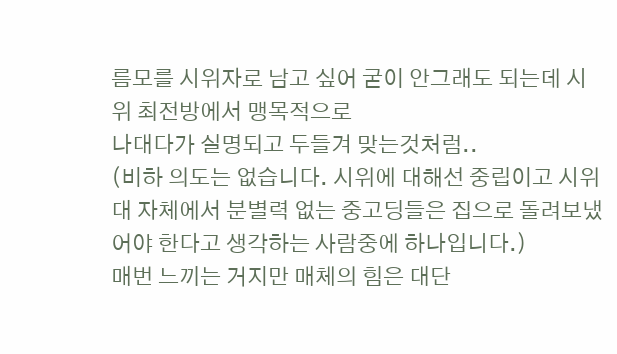름모를 시위자로 남고 싶어 굳이 안그래도 되는데 시위 최전방에서 맹목적으로
나대다가 실명되고 두들겨 맞는것처럼..
(비하 의도는 없습니다. 시위에 대해선 중립이고 시위대 자체에서 분별력 없는 중고딩들은 집으로 돌려보냈어야 한다고 생각하는 사람중에 하나입니다.)
매번 느끼는 거지만 매체의 힘은 대단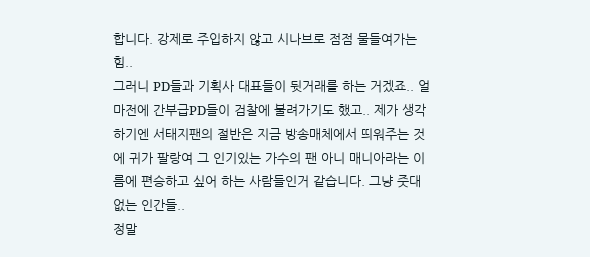합니다. 강제로 주입하지 않고 시나브로 점점 물들여가는 힘..
그러니 PD들과 기획사 대표들이 뒷거래를 하는 거겠죠.. 얼마전에 간부급PD들이 검찰에 불려가기도 했고.. 제가 생각하기엔 서태지팬의 절반은 지금 방송매체에서 띄워주는 것에 귀가 팔랑여 그 인기있는 가수의 팬 아니 매니아라는 이름에 편승하고 싶어 하는 사람들인거 같습니다. 그냥 줏대 없는 인간들..
정말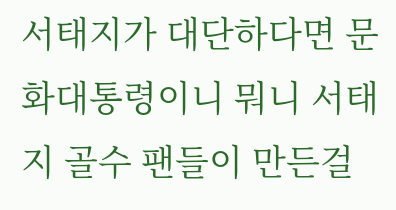서태지가 대단하다면 문화대통령이니 뭐니 서태지 골수 팬들이 만든걸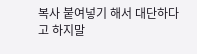복사 붙여넣기 해서 대단하다고 하지말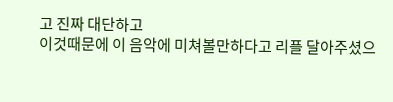고 진짜 대단하고
이것때문에 이 음악에 미쳐볼만하다고 리플 달아주셨으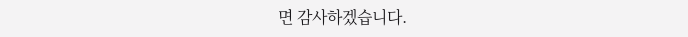면 감사하겠습니다.